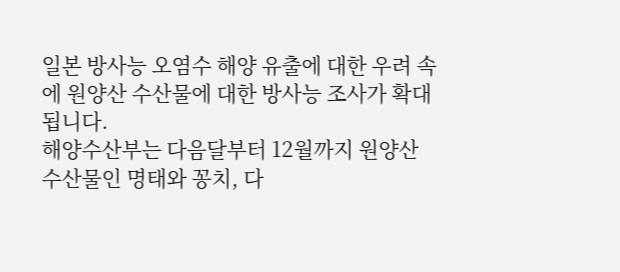일본 방사능 오염수 해양 유출에 대한 우려 속에 원양산 수산물에 대한 방사능 조사가 확대됩니다.
해양수산부는 다음달부터 12월까지 원양산 수산물인 명태와 꽁치, 다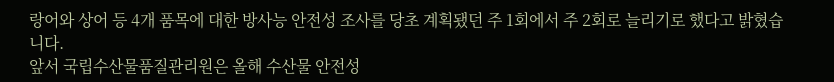랑어와 상어 등 4개 품목에 대한 방사능 안전성 조사를 당초 계획됐던 주 1회에서 주 2회로 늘리기로 했다고 밝혔습니다.
앞서 국립수산물품질관리원은 올해 수산물 안전성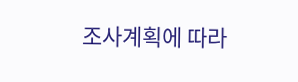조사계획에 따라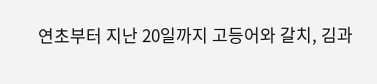연초부터 지난 20일까지 고등어와 갈치, 김과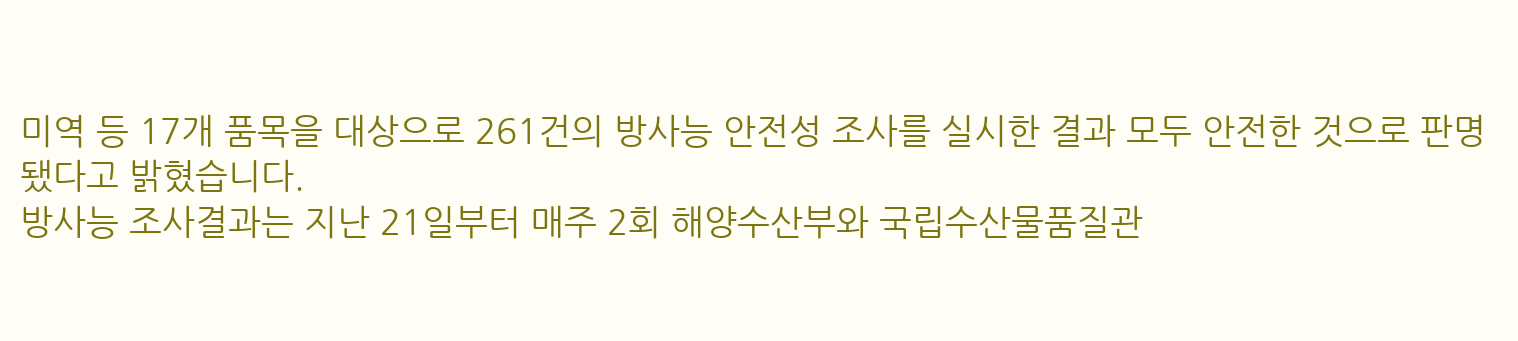미역 등 17개 품목을 대상으로 261건의 방사능 안전성 조사를 실시한 결과 모두 안전한 것으로 판명됐다고 밝혔습니다.
방사능 조사결과는 지난 21일부터 매주 2회 해양수산부와 국립수산물품질관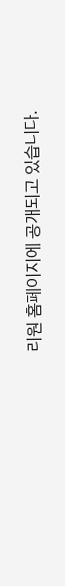리원 홈페이지에 공개되고 있습니다.